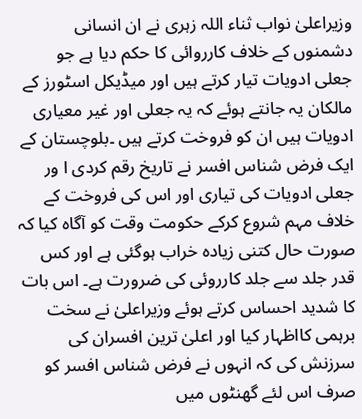وزیراعلیٰ نواب ثناء اللہ زہری نے ان انسانی دشمنوں کے خلاف کارروائی کا حکم دیا ہے جو جعلی ادویات تیار کرتے ہیں اور میڈیکل اسٹورز کے مالکان یہ جانتے ہوئے کہ یہ جعلی اور غیر معیاری ادویات ہیں ان کو فروخت کرتے ہیں ۔بلوچستان کے ایک فرض شناس افسر نے تاریخ رقم کردی ا ور جعلی ادویات کی تیاری اور اس کی فروخت کے خلاف مہم شروع کرکے حکومت وقت کو آگاہ کیا کہ صورت حال کتنی زیادہ خراب ہوگئی ہے اور کس قدر جلد سے جلد کارروئی کی ضرورت ہے۔ اس بات کا شدید احساس کرتے ہوئے وزیراعلیٰ نے سخت برہمی کااظہار کیا اور اعلیٰ ترین افسران کی سرزنش کی کہ انہوں نے فرض شناس افسر کو صرف اس لئے گھنٹوں میں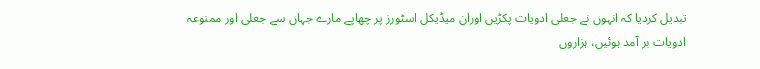تبدیل کردیا کہ انہوں نے جعلی ادویات پکڑیں اوران میڈیکل اسٹورز پر چھاپے مارے جہاں سے جعلی اور ممنوعہ ادویات بر آمد ہوئیں، ہزاروں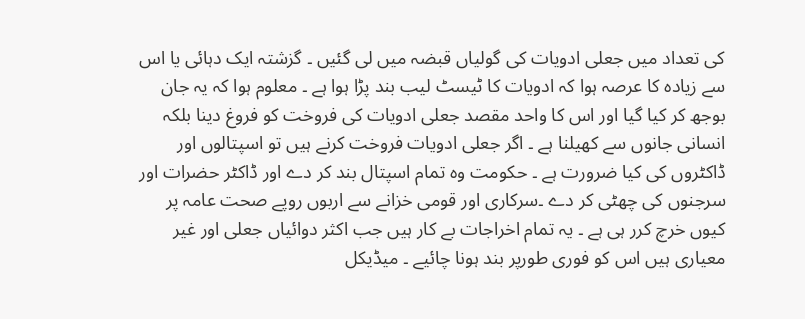کی تعداد میں جعلی ادویات کی گولیاں قبضہ میں لی گئیں ۔ گزشتہ ایک دہائی یا اس سے زیادہ کا عرصہ ہوا کہ ادویات کا ٹیسٹ لیب بند پڑا ہوا ہے ۔ معلوم ہوا کہ یہ جان بوجھ کر کیا گیا اور اس کا واحد مقصد جعلی ادویات کی فروخت کو فروغ دینا بلکہ انسانی جانوں سے کھیلنا ہے ۔ اگر جعلی ادویات فروخت کرنے ہیں تو اسپتالوں اور ڈاکٹروں کی کیا ضرورت ہے ۔ حکومت وہ تمام اسپتال بند کر دے اور ڈاکٹر حضرات اور سرجنوں کی چھٹی کر دے ۔سرکاری اور قومی خزانے سے اربوں روپے صحت عامہ پر کیوں خرچ کرر ہی ہے ۔ یہ تمام اخراجات بے کار ہیں جب اکثر دوائیاں جعلی اور غیر معیاری ہیں اس کو فوری طورپر بند ہونا چائیے ۔ میڈیکل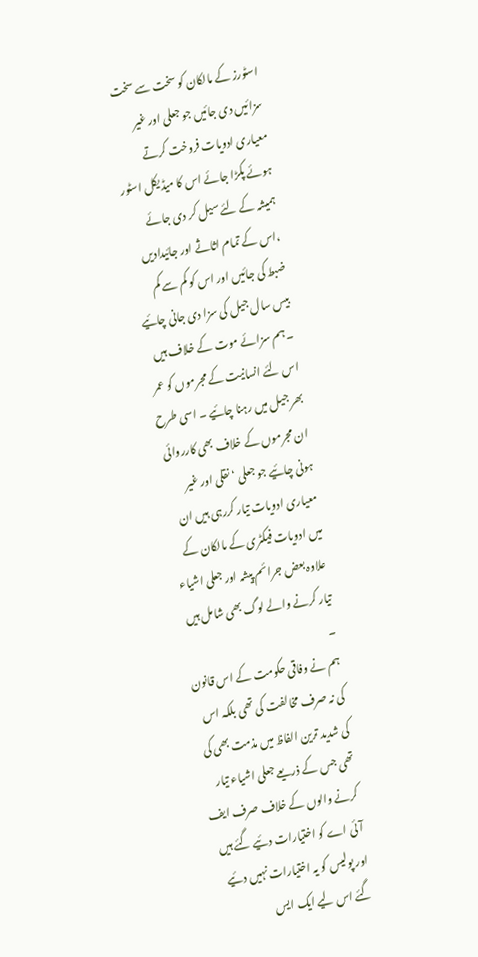اسٹورز کے مالکان کو سخت سے سخت سزائیں دی جائیں جو جعلی اور غیر معیاری ادویات فروخت کرتے ہوئے پکڑا جائے اس کا میڈیکل اسٹور ہمیشہ کے لئے سیل کر دی جائے ،اس کے تمام اثاثے اور جائیدادیں ضبط کی جائیں اور اس کو کم سے کم بیس سال جیل کی سزا دی جانی چائیے ۔ ہم سزائے موت کے خلاف ہیں اس لئے انسانیت کے مجرموں کو عمر بھر جیل میں رہنا چائیے ۔ اسی طرح ان مجرموں کے خلاف بھی کارروائی ہونی چائیے جو جعلی ‘ نقلی اور غیر معیاری ادویات تیار کررہی ہیں ان میں ادویات فیکٹری کے مالکان کے علاوہ بعض جرائم پیشہ اور جعلی اشیاء تیار کرنے والے لوگ بھی شامل ہیں ۔
ہم نے وفاقی حکومت کے اس قانون کی نہ صرف مخالفت کی تھی بلکہ اس کی شدید ترین الفاظ میں مذمت بھی کی تھی جس کے ذریعے جعلی اشیاء تیار کرنے والوں کے خلاف صرف ایف آئی اے کو اختیارات دئیے گئے ہیں اور پولیس کو یہ اختیارات نہیں دئیے گئے اس لیے ایک ایس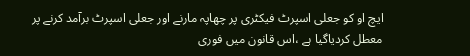ایچ او کو جعلی اسپرٹ فیکٹری پر چھاپہ مارنے اور جعلی اسپرٹ برآمد کرنے پر معطل کردیاگیا ہے ،اس قانون میں فوری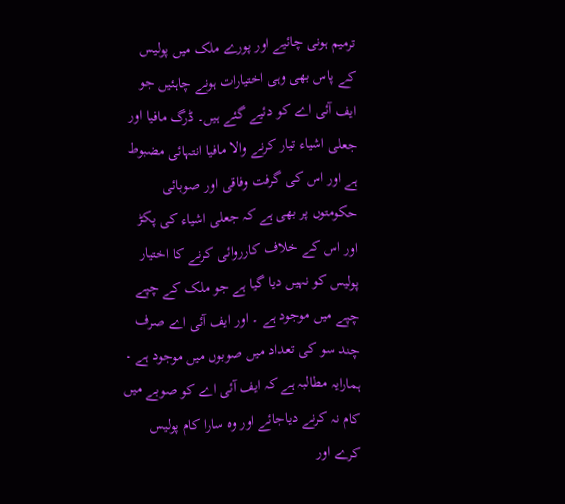ترمیم ہونی چائیے اور پورے ملک میں پولیس کے پاس بھی وہی اختیارات ہونے چاہئیں جو ایف آئی اے کو دئیے گئے ہیں۔ ڈرگ مافیا اور جعلی اشیاء تیار کرنے والا مافیا انتہائی مضبوط ہے اور اس کی گرفت وفاقی اور صوبائی حکومتوں پر بھی ہے کہ جعلی اشیاء کی پکڑ اور اس کے خلاف کارروائی کرنے کا اختیار پولیس کو نہیں دیا گیا ہے جو ملک کے چپے چپے میں موجود ہے ۔ اور ایف آئی اے صرف چند سو کی تعداد میں صوبوں میں موجود ہے ۔ ہمارایہ مطالبہ ہے کہ ایف آئی اے کو صوبے میں کام نہ کرنے دیاجائے اور وہ سارا کام پولیس کرے اور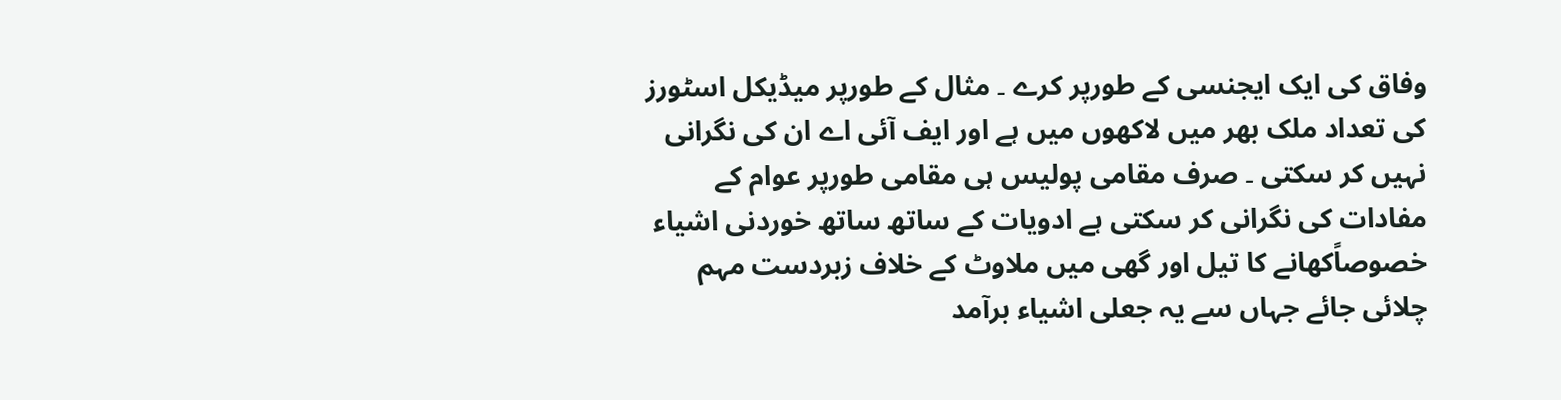وفاق کی ایک ایجنسی کے طورپر کرے ۔ مثال کے طورپر میڈیکل اسٹورز کی تعداد ملک بھر میں لاکھوں میں ہے اور ایف آئی اے ان کی نگرانی نہیں کر سکتی ۔ صرف مقامی پولیس ہی مقامی طورپر عوام کے مفادات کی نگرانی کر سکتی ہے ادویات کے ساتھ ساتھ خوردنی اشیاء خصوصاًکھانے کا تیل اور گھی میں ملاوٹ کے خلاف زبردست مہم چلائی جائے جہاں سے یہ جعلی اشیاء برآمد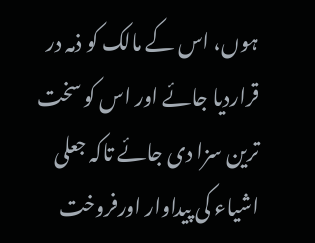ہوں، اس کے مالک کو ذمہ در قراردیا جائے اور اس کو سخت ترین سزا دی جائے تاکہ جعلی اشیاء کی پیداوار اورفروخت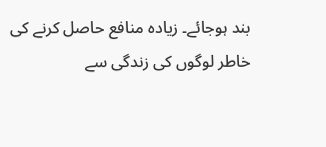بند ہوجائے۔ زیادہ منافع حاصل کرنے کی خاطر لوگوں کی زندگی سے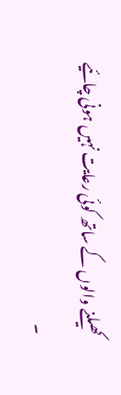کھیلنے والوں کے ساتھ کوئی رعایت نہیں ہونی چائیے ۔